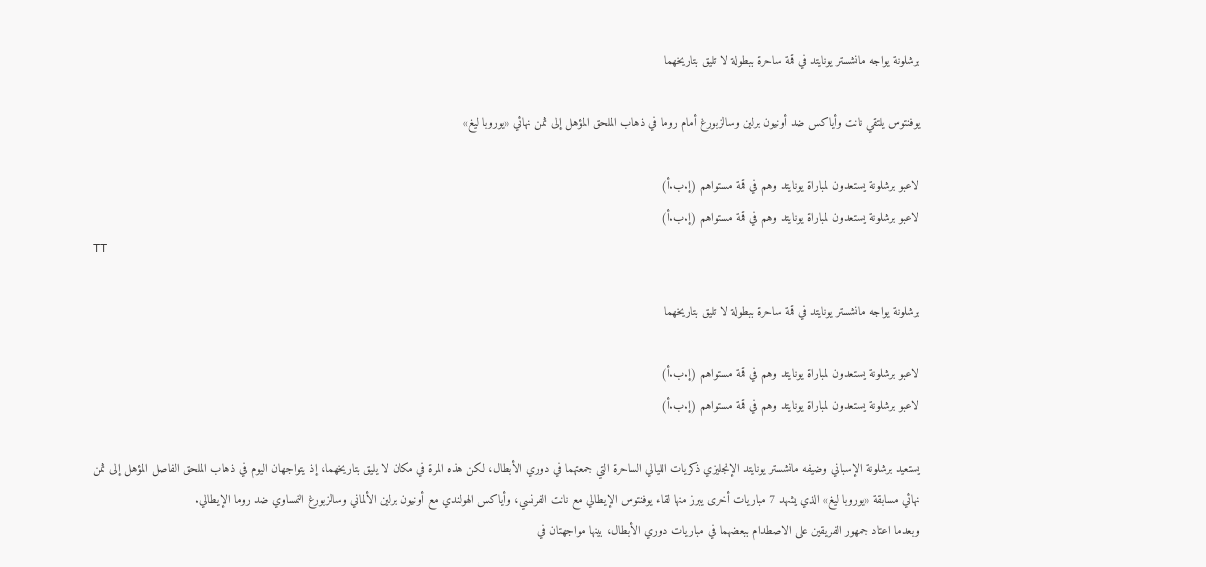برشلونة يواجه مانشستر يونايتد في قمة ساحرة ببطولة لا تليق بتاريخهما

يوفنتوس يلتقي نانت وأياكس ضد أونيون برلين وسالزبورغ أمام روما في ذهاب الملحق المؤهل إلى ثمن نهائي «يوروبا ليغ»

لاعبو برشلونة يستعدون لمباراة يونايتد وهم في قمة مستواهم (إ.ب.أ)
لاعبو برشلونة يستعدون لمباراة يونايتد وهم في قمة مستواهم (إ.ب.أ)
TT

برشلونة يواجه مانشستر يونايتد في قمة ساحرة ببطولة لا تليق بتاريخهما

لاعبو برشلونة يستعدون لمباراة يونايتد وهم في قمة مستواهم (إ.ب.أ)
لاعبو برشلونة يستعدون لمباراة يونايتد وهم في قمة مستواهم (إ.ب.أ)

يستعيد برشلونة الإسباني وضيفه مانشستر يونايتد الإنجليزي ذكريات الليالي الساحرة التي جمعتهما في دوري الأبطال، لكن هذه المرة في مكان لا يليق بتاريخهما، إذ يتواجهان اليوم في ذهاب الملحق الفاصل المؤهل إلى ثمن نهائي مسابقة «يوروبا ليغ» الذي يشهد 7 مباريات أخرى يبرز منها لقاء يوفنتوس الإيطالي مع نانت الفرنسي، وأياكس الهولندي مع أونيون برلين الألماني وسالزبورغ النمساوي ضد روما الإيطالي.
وبعدما اعتاد جمهور الفريقين على الاصطدام ببعضهما في مباريات دوري الأبطال، بينها مواجهتان في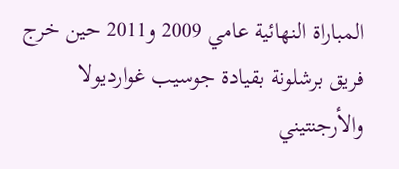المباراة النهائية عامي 2009 و2011 حين خرج فريق برشلونة بقيادة جوسيب غوارديولا والأرجنتيني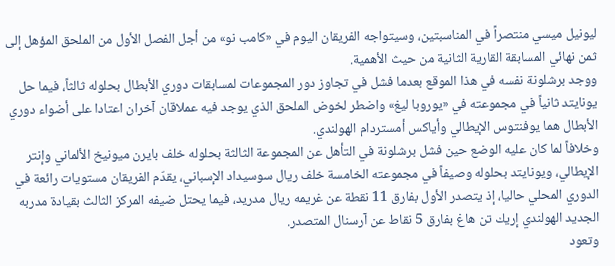ليونيل ميسي منتصراً في المناسبتين، وسيتواجه الفريقان اليوم في «كامب نو» من أجل الفصل الأول من الملحق المؤهل إلى ثمن نهائي المسابقة القارية الثانية من حيث الأهمية.
ووجد برشلونة نفسه في هذا الموقع بعدما فشل في تجاوز دور المجموعات لمسابقات دوري الأبطال بحلوله ثالثاً، فيما حل يونايتد ثانياً في مجموعته في «يوروبا ليغ» واضطر لخوض الملحق الذي يوجد فيه عملاقان آخران اعتادا على أضواء دوري الأبطال هما يوفنتوس الإيطالي وأياكس أمستردام الهولندي.
وخلافاً لما كان عليه الوضع حين فشل برشلونة في التأهل عن المجموعة الثالثة بحلوله خلف بايرن ميونيخ الألماني وإنتر الإيطالي، ويونايتد بحلوله وصيفاً في مجموعته الخامسة خلف ريال سوسيداد الإسباني، يقدّم الفريقان مستويات رائعة في الدوري المحلي حاليا، إذ يتصدر الأول بفارق 11 نقطة عن غريمه ريال مدريد، فيما يحتل ضيفه المركز الثالث بقيادة مدربه الجديد الهولندي إريك تن هاغ بفارق 5 نقاط عن آرسنال المتصدر.
وتعود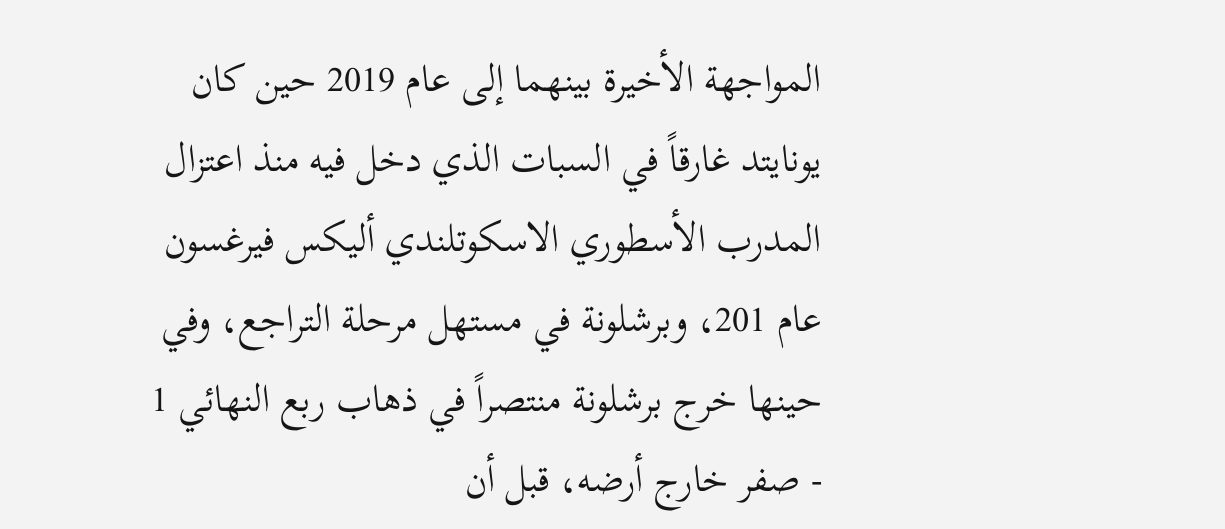المواجهة الأخيرة بينهما إلى عام 2019 حين كان يونايتد غارقاً في السبات الذي دخل فيه منذ اعتزال المدرب الأسطوري الاسكوتلندي أليكس فيرغسون عام 201، وبرشلونة في مستهل مرحلة التراجع، وفي حينها خرج برشلونة منتصراً في ذهاب ربع النهائي 1 - صفر خارج أرضه، قبل أن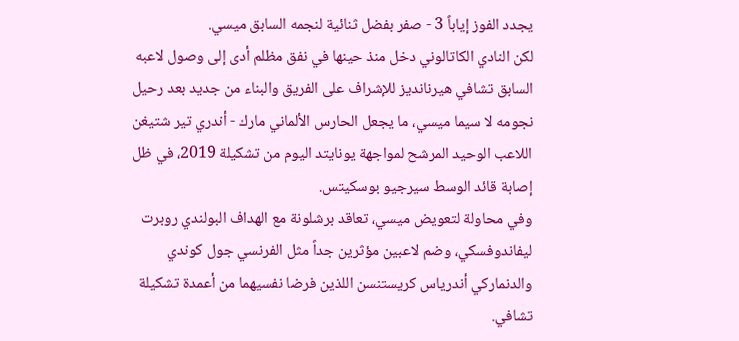يجدد الفوز إياباً 3 - صفر بفضل ثنائية لنجمه السابق ميسي.
لكن النادي الكاتالوني دخل منذ حينها في نفق مظلم أدى إلى وصول لاعبه السابق تشافي هيرنانديز للإشراف على الفريق والبناء من جديد بعد رحيل نجومه لا سيما ميسي، ما يجعل الحارس الألماني مارك - أندري تير شتيغن اللاعب الوحيد المرشح لمواجهة يونايتد اليوم من تشكيلة 2019، في ظل إصابة قائد الوسط سيرجيو بوسكيتس.
وفي محاولة لتعويض ميسي، تعاقد برشلونة مع الهداف البولندي روبرت ليفاندوفسكي، وضم لاعبين مؤثرين جداً مثل الفرنسي جول كوندي والدنماركي أندرياس كريستنسن اللذين فرضا نفسيهما من أعمدة تشكيلة تشافي.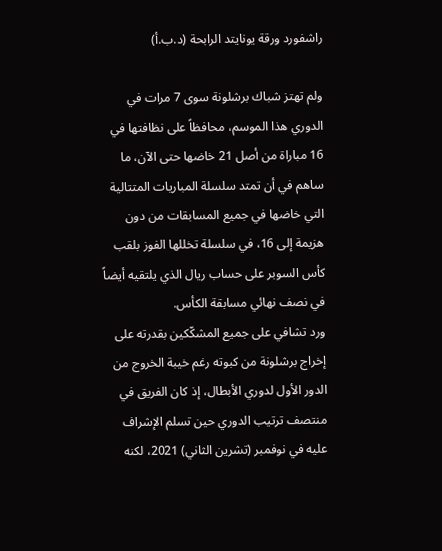راشفورد ورقة يونايتد الرابحة (د.ب.أ)

ولم تهتز شباك برشلونة سوى 7 مرات في الدوري هذا الموسم، محافظاً على نظافتها في 16 مباراة من أصل 21 خاضها حتى الآن، ما ساهم في أن تمتد سلسلة المباريات المتتالية التي خاضها في جميع المسابقات من دون هزيمة إلى 16، في سلسلة تخللها الفوز بلقب كأس السوبر على حساب ريال الذي يلتقيه أيضاً في نصف نهائي مسابقة الكأس.
ورد تشافي على جميع المشكّكين بقدرته على إخراج برشلونة من كبوته رغم خيبة الخروج من الدور الأول لدوري الأبطال، إذ كان الفريق في منتصف ترتيب الدوري حين تسلم الإشراف عليه في نوفمبر (تشرين الثاني) 2021، لكنه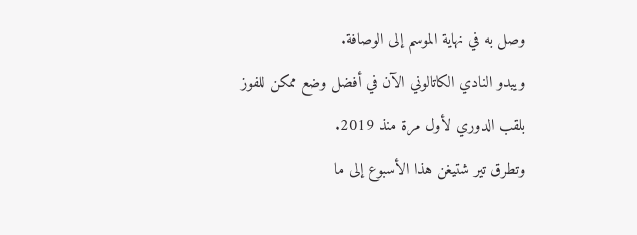وصل به في نهاية الموسم إلى الوصافة.
ويبدو النادي الكاتالوني الآن في أفضل وضع ممكن للفوز بلقب الدوري لأول مرة منذ 2019.
وتطرق تير شتيغن هذا الأسبوع إلى ما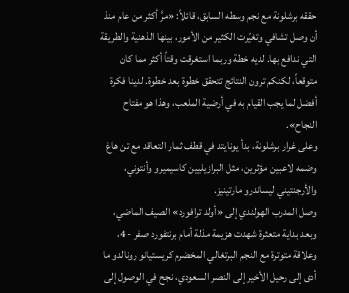حققه برشلونة مع نجم وسطه السابق، قائلاً: «مرَّ أكثر من عام منذ أن وصل تشافي وتغيّرت الكثير من الأمور، بينها الذهنية والطريقة التي ندافع بها. لديه خطة وربما استغرقت وقتاً أكثر مما كان متوقعاً، لكنكم ترون النتائج تتحقق خطوة بعد خطوة. لدينا فكرة أفضل لما يجب القيام به في أرضية الملعب، وهذا هو مفتاح النجاح».
وعلى غرار برشلونة، بدأ يونايتد في قطف ثمار التعاقد مع تن هاغ وضمه لاعبين مؤثرين، مثل البرازيليين كاسيميرو وأنتوني، والأرجنتيني ليساندرو مارتينيز.
وصل المدرب الهولندي إلى «أولد ترافورد» الصيف الماضي، وبعد بداية متعثرة شهدت هزيمة مذلة أمام برنتفورد صفر - 4، وعلاقة متوترة مع النجم البرتغالي المخضرم كريستيانو رونالدو ما أدى إلى رحيل الأخير إلى النصر السعودي، نجح في الوصول إلى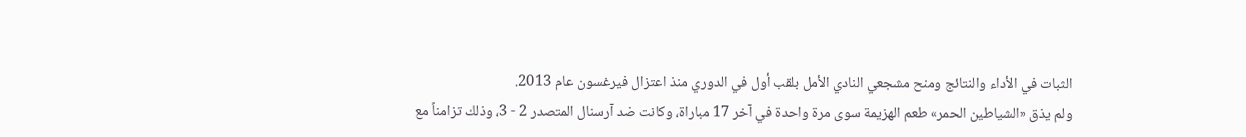الثبات في الأداء والنتائج ومنح مشجعي النادي الأمل بلقب أول في الدوري منذ اعتزال فيرغسون عام 2013.
ولم يذق «الشياطين الحمر» طعم الهزيمة سوى مرة واحدة في آخر 17 مباراة، وكانت ضد آرسنال المتصدر 2 - 3، وذلك تزامناً مع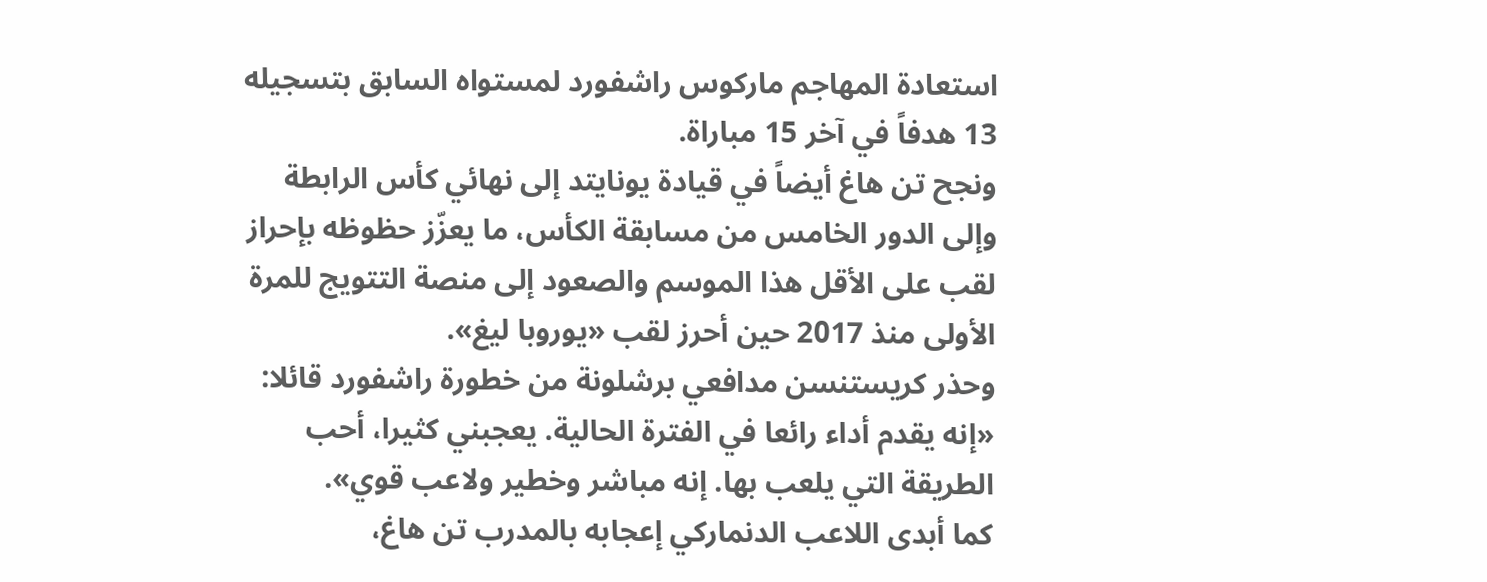استعادة المهاجم ماركوس راشفورد لمستواه السابق بتسجيله 13 هدفاً في آخر 15 مباراة.
ونجح تن هاغ أيضاً في قيادة يونايتد إلى نهائي كأس الرابطة وإلى الدور الخامس من مسابقة الكأس، ما يعزّز حظوظه بإحراز لقب على الأقل هذا الموسم والصعود إلى منصة التتويج للمرة الأولى منذ 2017 حين أحرز لقب «يوروبا ليغ».
وحذر كريستنسن مدافعي برشلونة من خطورة راشفورد قائلا: «إنه يقدم أداء رائعا في الفترة الحالية. يعجبني كثيرا، أحب الطريقة التي يلعب بها. إنه مباشر وخطير ولاعب قوي».
كما أبدى اللاعب الدنماركي إعجابه بالمدرب تن هاغ،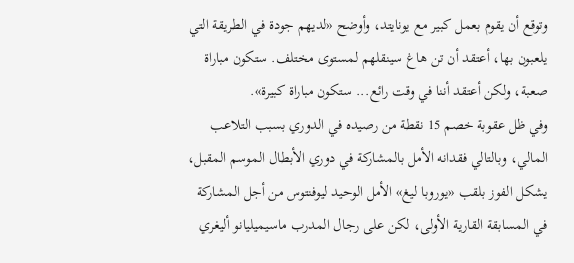وتوقع أن يقوم بعمل كبير مع يونايتد، وأوضح «لديهم جودة في الطريقة التي يلعبون بها، أعتقد أن تن هاغ سينقلهم لمستوى مختلف. ستكون مباراة صعبة، ولكن أعتقد أننا في وقت رائع... ستكون مباراة كبيرة».
وفي ظل عقوبة خصم 15 نقطة من رصيده في الدوري بسبب التلاعب المالي، وبالتالي فقدانه الأمل بالمشاركة في دوري الأبطال الموسم المقبل، يشكل الفوز بلقب «يوروبا ليغ» الأمل الوحيد ليوفنتوس من أجل المشاركة في المسابقة القارية الأولى، لكن على رجال المدرب ماسيميليانو أليغري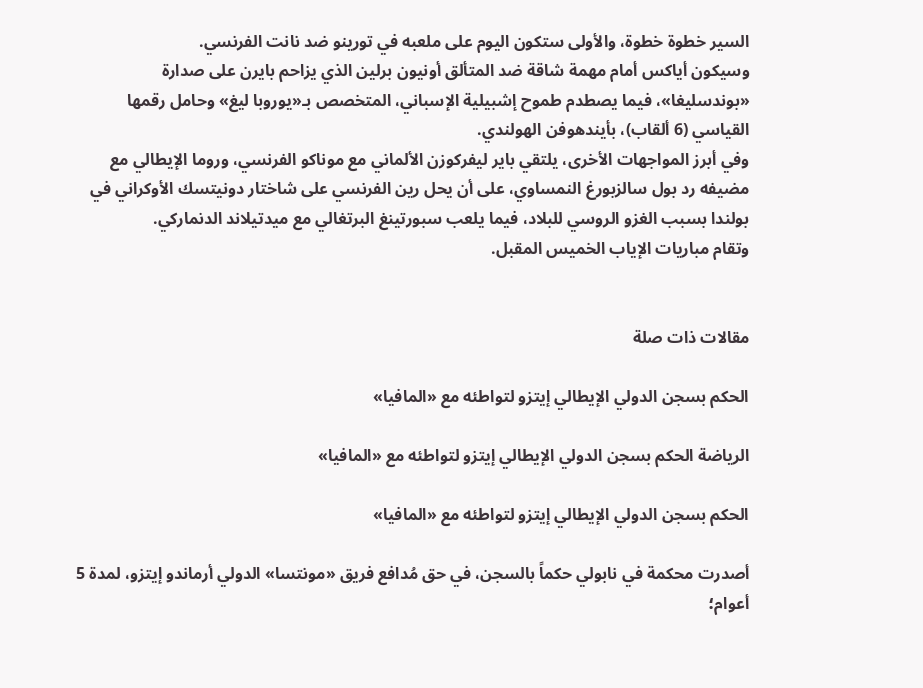السير خطوة خطوة، والأولى ستكون اليوم على ملعبه في تورينو ضد نانت الفرنسي.
وسيكون أياكس أمام مهمة شاقة ضد المتألق أونيون برلين الذي يزاحم بايرن على صدارة «بوندسليغا»، فيما يصطدم طموح إشبيلية الإسباني، المتخصص بـ«يوروبا ليغ» وحامل رقمها القياسي (6 ألقاب)، بأيندهوفن الهولندي.
وفي أبرز المواجهات الأخرى، يلتقي باير ليفركوزن الألماني مع موناكو الفرنسي، وروما الإيطالي مع مضيفه رد بول سالزبورغ النمساوي، على أن يحل رين الفرنسي على شاختار دونيتسك الأوكراني في بولندا بسبب الغزو الروسي للبلاد، فيما يلعب سبورتينغ البرتغالي مع ميدتيلاند الدنماركي.
وتقام مباريات الإياب الخميس المقبل.


مقالات ذات صلة

الحكم بسجن الدولي الإيطالي إيتزو لتواطئه مع «المافيا»

الرياضة الحكم بسجن الدولي الإيطالي إيتزو لتواطئه مع «المافيا»

الحكم بسجن الدولي الإيطالي إيتزو لتواطئه مع «المافيا»

أصدرت محكمة في نابولي حكماً بالسجن، في حق مُدافع فريق «مونتسا» الدولي أرماندو إيتزو، لمدة 5 أعوام؛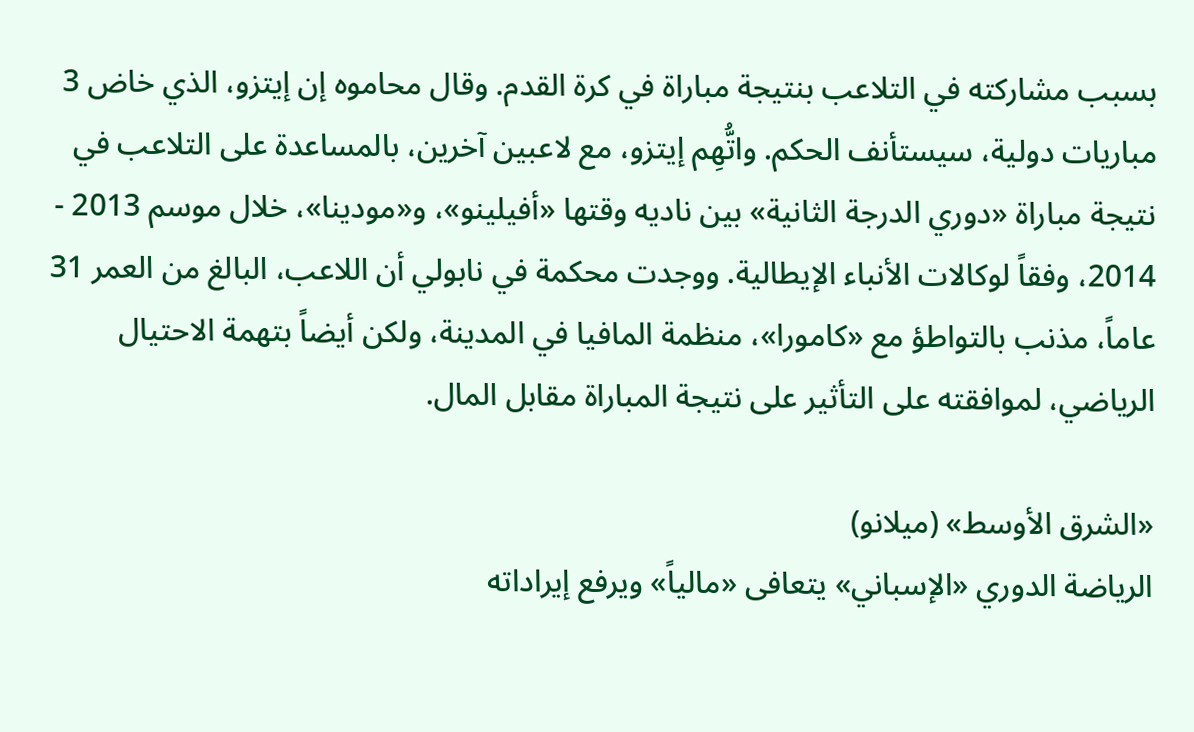بسبب مشاركته في التلاعب بنتيجة مباراة في كرة القدم. وقال محاموه إن إيتزو، الذي خاض 3 مباريات دولية، سيستأنف الحكم. واتُّهِم إيتزو، مع لاعبين آخرين، بالمساعدة على التلاعب في نتيجة مباراة «دوري الدرجة الثانية» بين ناديه وقتها «أفيلينو»، و«مودينا»، خلال موسم 2013 - 2014، وفقاً لوكالات الأنباء الإيطالية. ووجدت محكمة في نابولي أن اللاعب، البالغ من العمر 31 عاماً، مذنب بالتواطؤ مع «كامورا»، منظمة المافيا في المدينة، ولكن أيضاً بتهمة الاحتيال الرياضي، لموافقته على التأثير على نتيجة المباراة مقابل المال.

«الشرق الأوسط» (ميلانو)
الرياضة الدوري «الإسباني» يتعافى «مالياً» ويرفع إيراداته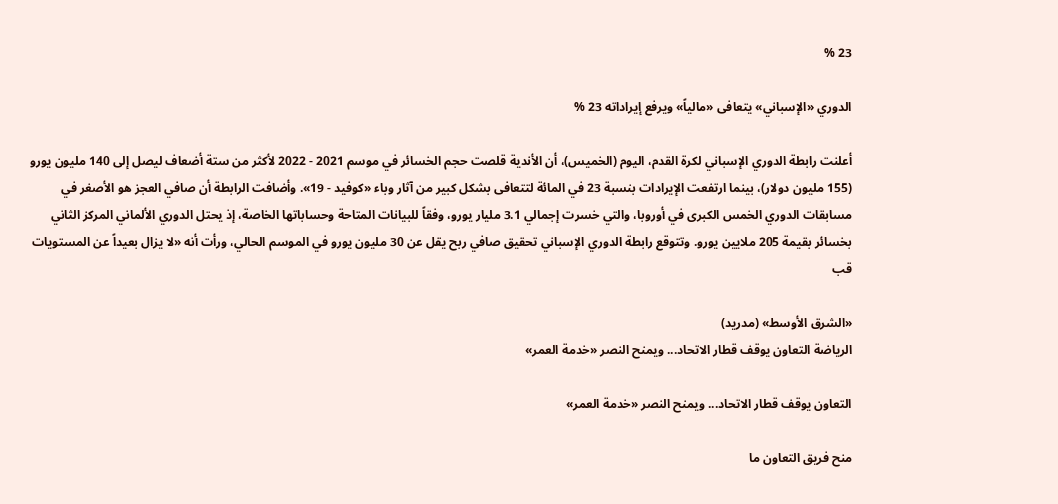23 %

الدوري «الإسباني» يتعافى «مالياً» ويرفع إيراداته 23 %

أعلنت رابطة الدوري الإسباني لكرة القدم، اليوم (الخميس)، أن الأندية قلصت حجم الخسائر في موسم 2021 - 2022 لأكثر من ستة أضعاف ليصل إلى 140 مليون يورو (155 مليون دولار)، بينما ارتفعت الإيرادات بنسبة 23 في المائة لتتعافى بشكل كبير من آثار وباء «كوفيد - 19». وأضافت الرابطة أن صافي العجز هو الأصغر في مسابقات الدوري الخمس الكبرى في أوروبا، والتي خسرت إجمالي 3.1 مليار يورو، وفقاً للبيانات المتاحة وحساباتها الخاصة، إذ يحتل الدوري الألماني المركز الثاني بخسائر بقيمة 205 ملايين يورو. وتتوقع رابطة الدوري الإسباني تحقيق صافي ربح يقل عن 30 مليون يورو في الموسم الحالي، ورأت أنه «لا يزال بعيداً عن المستويات قب

«الشرق الأوسط» (مدريد)
الرياضة التعاون يوقف قطار الاتحاد... ويمنح النصر «خدمة العمر»

التعاون يوقف قطار الاتحاد... ويمنح النصر «خدمة العمر»

منح فريق التعاون ما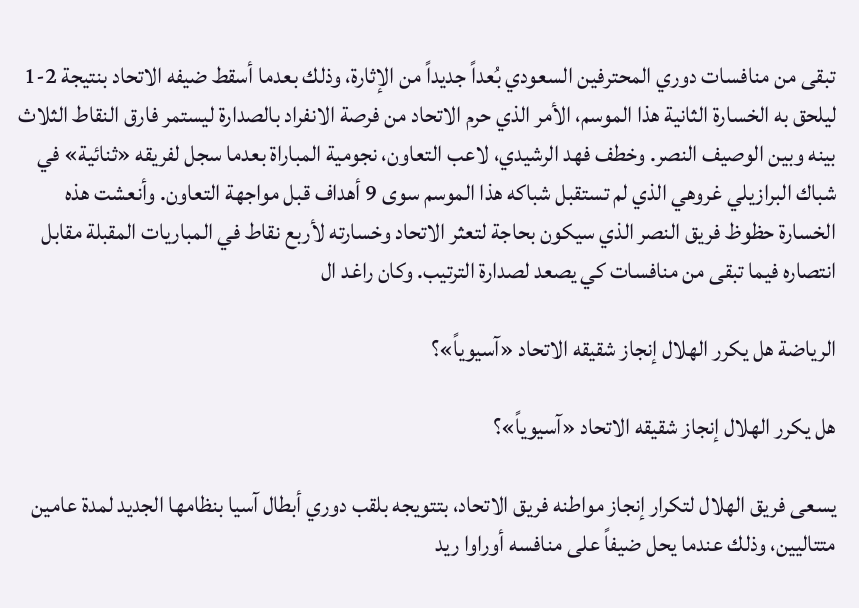تبقى من منافسات دوري المحترفين السعودي بُعداً جديداً من الإثارة، وذلك بعدما أسقط ضيفه الاتحاد بنتيجة 2-1 ليلحق به الخسارة الثانية هذا الموسم، الأمر الذي حرم الاتحاد من فرصة الانفراد بالصدارة ليستمر فارق النقاط الثلاث بينه وبين الوصيف النصر. وخطف فهد الرشيدي، لاعب التعاون، نجومية المباراة بعدما سجل لفريقه «ثنائية» في شباك البرازيلي غروهي الذي لم تستقبل شباكه هذا الموسم سوى 9 أهداف قبل مواجهة التعاون. وأنعشت هذه الخسارة حظوظ فريق النصر الذي سيكون بحاجة لتعثر الاتحاد وخسارته لأربع نقاط في المباريات المقبلة مقابل انتصاره فيما تبقى من منافسات كي يصعد لصدارة الترتيب. وكان راغد ال

الرياضة هل يكرر الهلال إنجاز شقيقه الاتحاد «آسيوياً»؟

هل يكرر الهلال إنجاز شقيقه الاتحاد «آسيوياً»؟

يسعى فريق الهلال لتكرار إنجاز مواطنه فريق الاتحاد، بتتويجه بلقب دوري أبطال آسيا بنظامها الجديد لمدة عامين متتاليين، وذلك عندما يحل ضيفاً على منافسه أوراوا ريد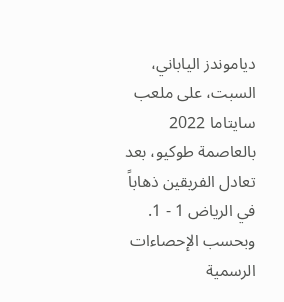دياموندز الياباني، السبت، على ملعب سايتاما 2022 بالعاصمة طوكيو، بعد تعادل الفريقين ذهاباً في الرياض 1 - 1. وبحسب الإحصاءات الرسمية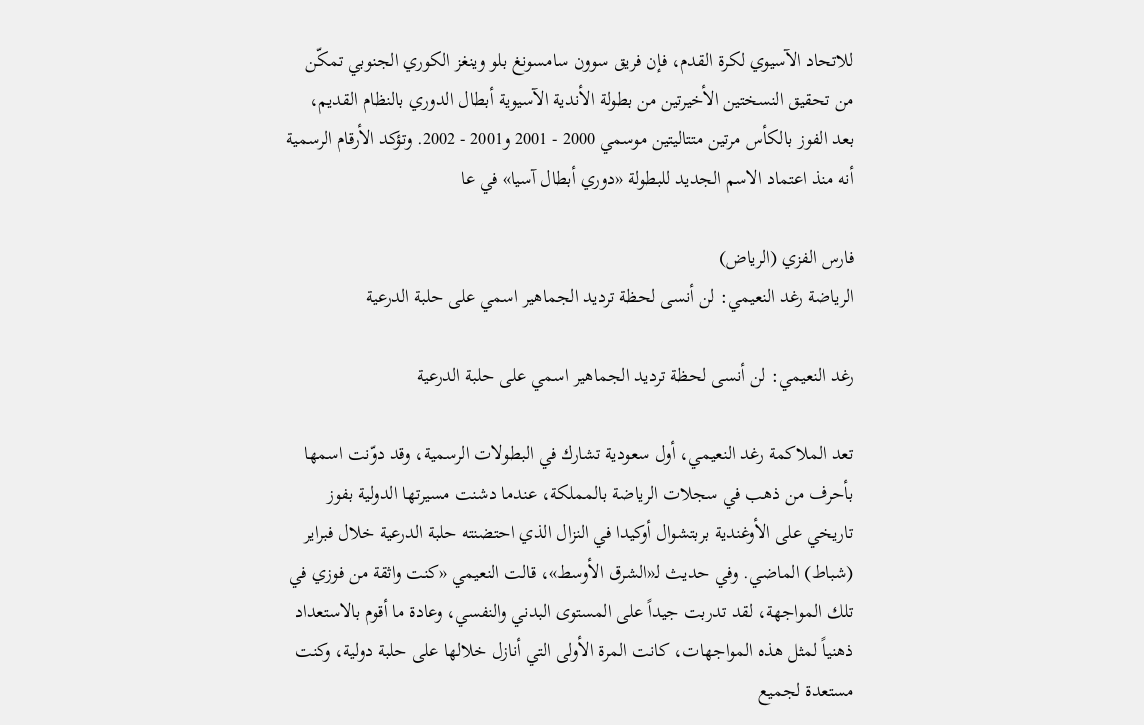للاتحاد الآسيوي لكرة القدم، فإن فريق سوون سامسونغ بلو وينغز الكوري الجنوبي تمكّن من تحقيق النسختين الأخيرتين من بطولة الأندية الآسيوية أبطال الدوري بالنظام القديم، بعد الفوز بالكأس مرتين متتاليتين موسمي 2000 - 2001 و2001 - 2002. وتؤكد الأرقام الرسمية أنه منذ اعتماد الاسم الجديد للبطولة «دوري أبطال آسيا» في عا

فارس الفزي (الرياض)
الرياضة رغد النعيمي: لن أنسى لحظة ترديد الجماهير اسمي على حلبة الدرعية

رغد النعيمي: لن أنسى لحظة ترديد الجماهير اسمي على حلبة الدرعية

تعد الملاكمة رغد النعيمي، أول سعودية تشارك في البطولات الرسمية، وقد دوّنت اسمها بأحرف من ذهب في سجلات الرياضة بالمملكة، عندما دشنت مسيرتها الدولية بفوز تاريخي على الأوغندية بربتشوال أوكيدا في النزال الذي احتضنته حلبة الدرعية خلال فبراير (شباط) الماضي. وفي حديث لـ«الشرق الأوسط»، قالت النعيمي «كنت واثقة من فوزي في تلك المواجهة، لقد تدربت جيداً على المستوى البدني والنفسي، وعادة ما أقوم بالاستعداد ذهنياً لمثل هذه المواجهات، كانت المرة الأولى التي أنازل خلالها على حلبة دولية، وكنت مستعدة لجميع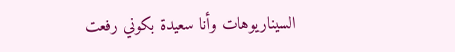السيناريوهات وأنا سعيدة بكوني رفعت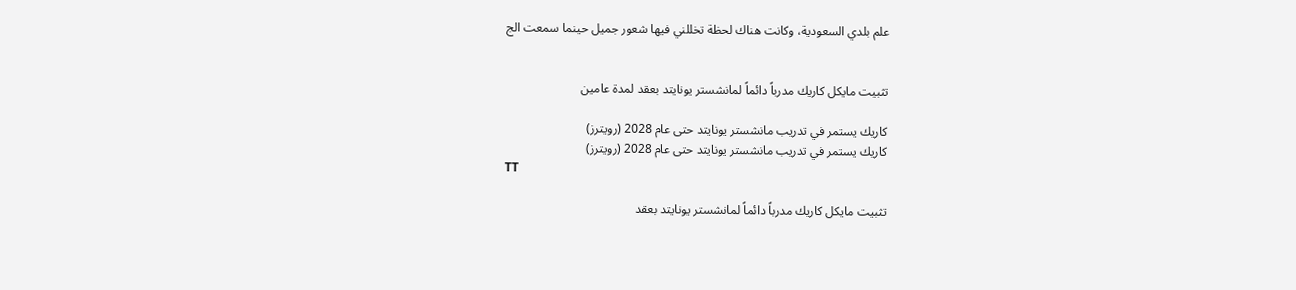علم بلدي السعودية، وكانت هناك لحظة تخللني فيها شعور جميل حينما سمعت الج


تثبيت مايكل كاريك مدرباً دائماً لمانشستر يونايتد بعقد لمدة عامين

كاريك يستمر في تدريب مانشستر يونايتد حتى عام 2028 (رويترز)
كاريك يستمر في تدريب مانشستر يونايتد حتى عام 2028 (رويترز)
TT

تثبيت مايكل كاريك مدرباً دائماً لمانشستر يونايتد بعقد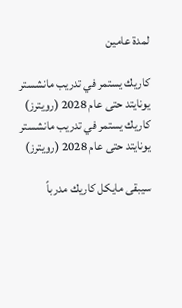لمدة عامين

كاريك يستمر في تدريب مانشستر يونايتد حتى عام 2028 (رويترز)
كاريك يستمر في تدريب مانشستر يونايتد حتى عام 2028 (رويترز)

سيبقى مايكل كاريك مدرباً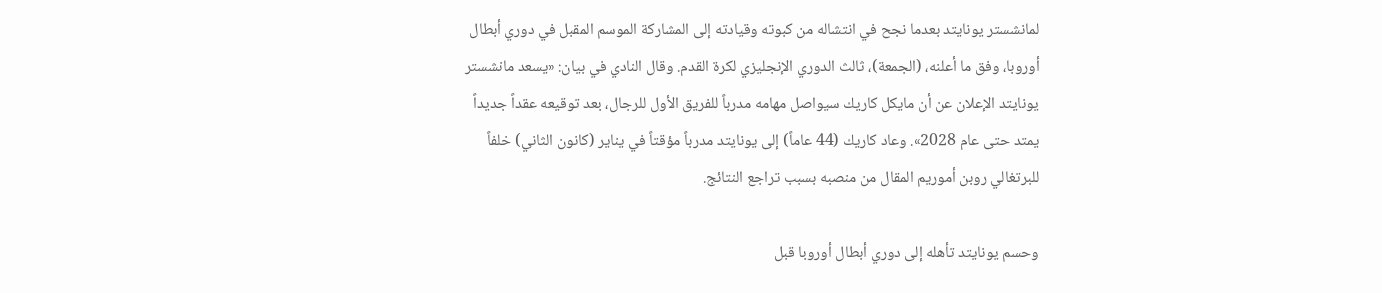لمانشستر يونايتد بعدما نجح في انتشاله من كبوته وقيادته إلى المشاركة الموسم المقبل في دوري أبطال أوروبا، وفق ما أعلنه، (الجمعة)، ثالث الدوري الإنجليزي لكرة القدم. وقال النادي في بيان: «يسعد مانشستر يونايتد الإعلان عن أن مايكل كاريك سيواصل مهامه مدرباً للفريق الأول للرجال، بعد توقيعه عقداً جديداً يمتد حتى عام 2028». وعاد كاريك (44 عاماً) إلى يونايتد مدرباً مؤقتاً في يناير (كانون الثاني) خلفاً للبرتغالي روبن أموريم المقال من منصبه بسبب تراجع النتائج.

وحسم يونايتد تأهله إلى دوري أبطال أوروبا قبل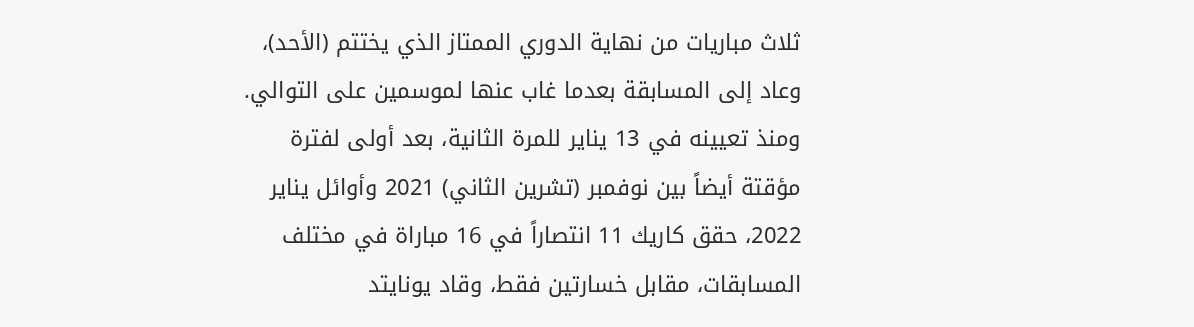ثلاث مباريات من نهاية الدوري الممتاز الذي يختتم (الأحد)، وعاد إلى المسابقة بعدما غاب عنها لموسمين على التوالي. ومنذ تعيينه في 13 يناير للمرة الثانية، بعد أولى لفترة مؤقتة أيضاً بين نوفمبر (تشرين الثاني) 2021 وأوائل يناير 2022، حقق كاريك 11 انتصاراً في 16 مباراة في مختلف المسابقات، مقابل خسارتين فقط، وقاد يونايتد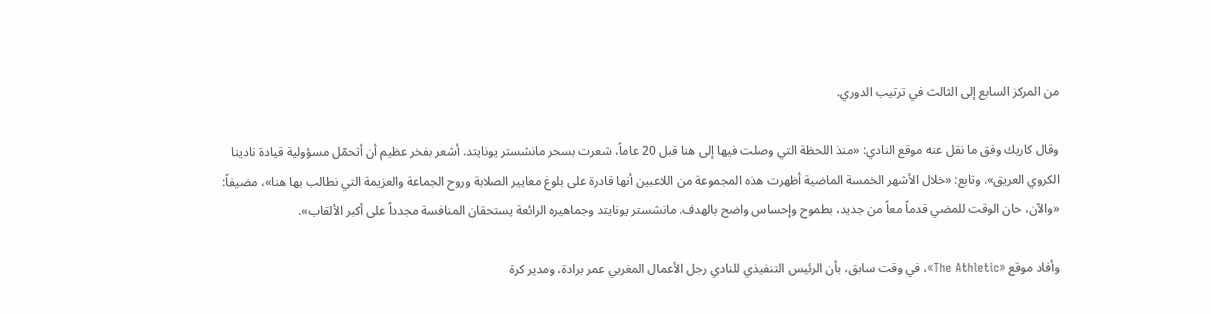من المركز السابع إلى الثالث في ترتيب الدوري.

وقال كاريك وفق ما نقل عنه موقع النادي: «منذ اللحظة التي وصلت فيها إلى هنا قبل 20 عاماً، شعرت بسحر مانشستر يونايتد. أشعر بفخر عظيم أن أتحمّل مسؤولية قيادة نادينا الكروي العريق». وتابع: «خلال الأشهر الخمسة الماضية أظهرت هذه المجموعة من اللاعبين أنها قادرة على بلوغ معايير الصلابة وروح الجماعة والعزيمة التي نطالب بها هنا»، مضيفاً: «والآن، حان الوقت للمضي قدماً معاً من جديد، بطموح وإحساس واضح بالهدف. مانشستر يونايتد وجماهيره الرائعة يستحقان المنافسة مجدداً على أكبر الألقاب».

وأفاد موقع «The Athletic»، في وقت سابق، بأن الرئيس التنفيذي للنادي رجل الأعمال المغربي عمر برادة، ومدير كرة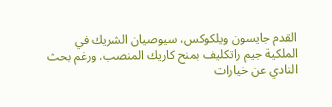القدم جايسون ويلكوكس، سيوصيان الشريك في الملكية جيم راتكليف بمنح كاريك المنصب. ورغم بحث النادي عن خيارات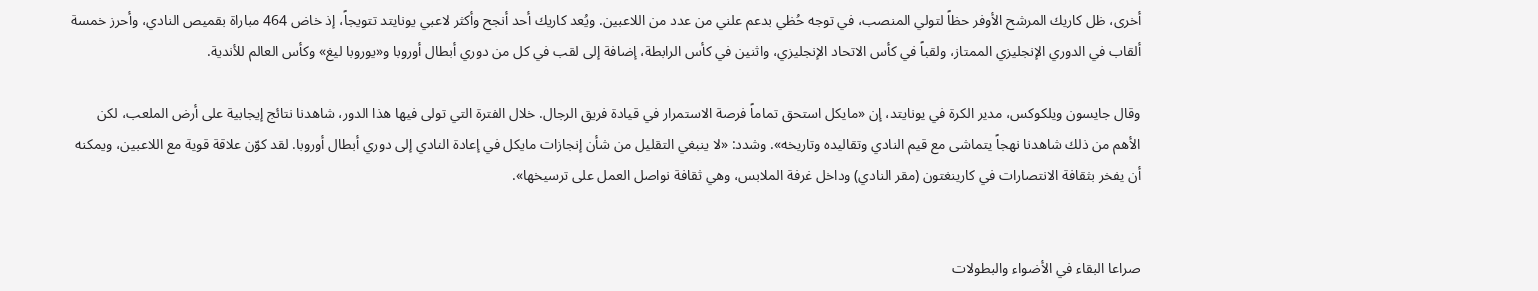أخرى، ظل كاريك المرشح الأوفر حظاً لتولي المنصب، في توجه حُظي بدعم علني من عدد من اللاعبين. ويُعد كاريك أحد أنجح وأكثر لاعبي يونايتد تتويجاً، إذ خاض 464 مباراة بقميص النادي، وأحرز خمسة ألقاب في الدوري الإنجليزي الممتاز، ولقباً في كأس الاتحاد الإنجليزي، واثنين في كأس الرابطة، إضافة إلى لقب في كل من دوري أبطال أوروبا و«يوروبا ليغ» وكأس العالم للأندية.

وقال جايسون ويلكوكس، مدير الكرة في يونايتد، إن «مايكل استحق تماماً فرصة الاستمرار في قيادة فريق الرجال. خلال الفترة التي تولى فيها هذا الدور، شاهدنا نتائج إيجابية على أرض الملعب، لكن الأهم من ذلك شاهدنا نهجاً يتماشى مع قيم النادي وتقاليده وتاريخه». وشدد: «لا ينبغي التقليل من شأن إنجازات مايكل في إعادة النادي إلى دوري أبطال أوروبا. لقد كوّن علاقة قوية مع اللاعبين، ويمكنه أن يفخر بثقافة الانتصارات في كارينغتون (مقر النادي) وداخل غرفة الملابس، وهي ثقافة نواصل العمل على ترسيخها».


صراعا البقاء في الأضواء والبطولات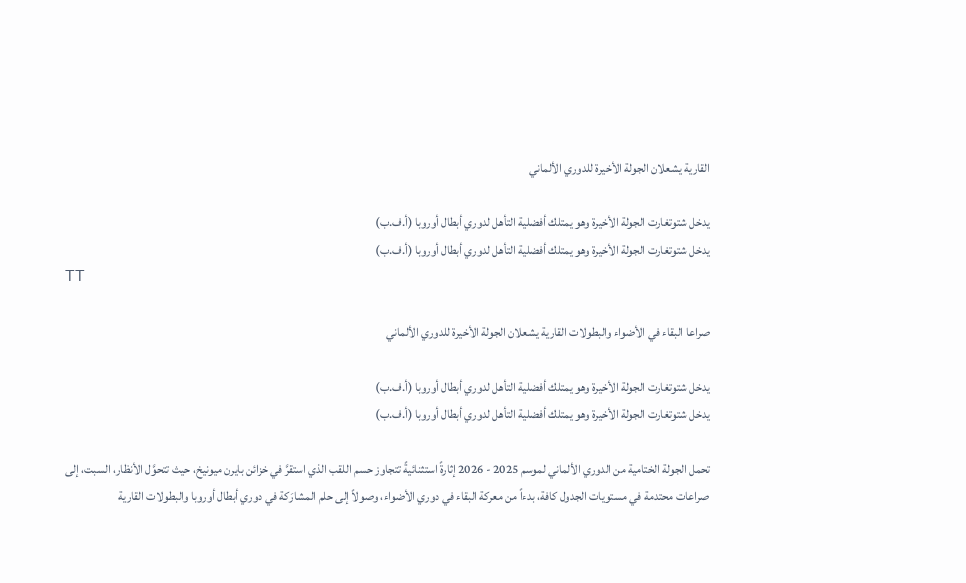القارية يشعلان الجولة الأخيرة للدوري الألماني

يدخل شتوتغارت الجولة الأخيرة وهو يمتلك أفضلية التأهل لدوري أبطال أوروبا (أ.ف.ب)
يدخل شتوتغارت الجولة الأخيرة وهو يمتلك أفضلية التأهل لدوري أبطال أوروبا (أ.ف.ب)
TT

صراعا البقاء في الأضواء والبطولات القارية يشعلان الجولة الأخيرة للدوري الألماني

يدخل شتوتغارت الجولة الأخيرة وهو يمتلك أفضلية التأهل لدوري أبطال أوروبا (أ.ف.ب)
يدخل شتوتغارت الجولة الأخيرة وهو يمتلك أفضلية التأهل لدوري أبطال أوروبا (أ.ف.ب)

تحمل الجولة الختامية من الدوري الألماني لموسم 2025 - 2026 إثارةً استثنائيةً تتجاوز حسم اللقب الذي استقرَّ في خزائن بايرن ميونيخ، حيث تتحوَّل الأنظار، السبت، إلى صراعات محتدمة في مستويات الجدول كافة، بدءاً من معركة البقاء في دوري الأضواء، وصولاً إلى حلم المشارَكة في دوري أبطال أوروبا والبطولات القارية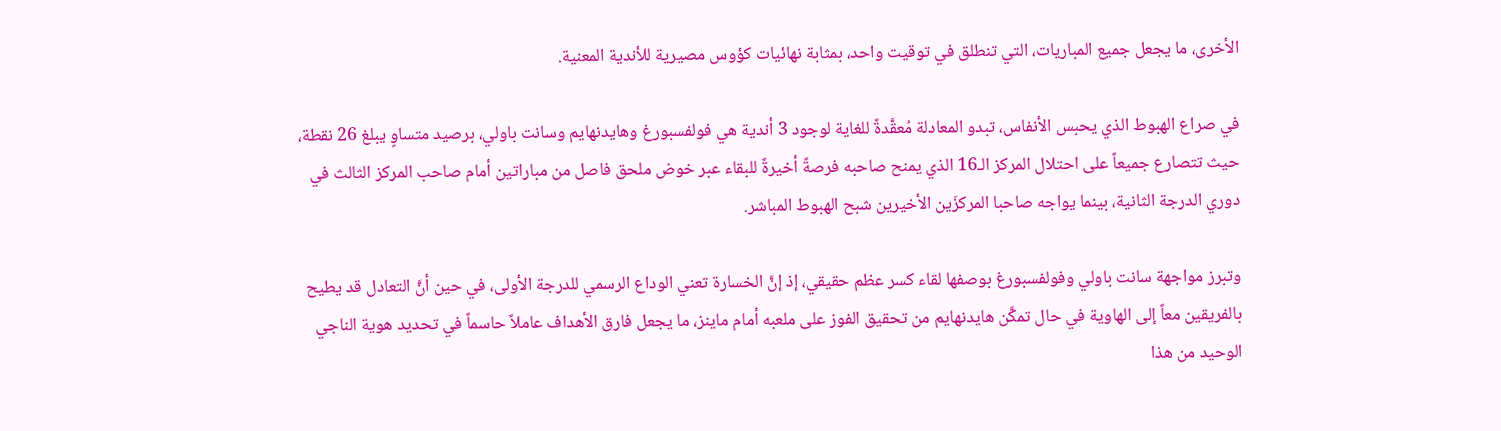الأخرى، ما يجعل جميع المباريات، التي تنطلق في توقيت واحد، بمثابة نهائيات كؤوس مصيرية للأندية المعنية.

في صراع الهبوط الذي يحبس الأنفاس، تبدو المعادلة مُعقَّدةً للغاية لوجود 3 أندية هي فولفسبورغ وهايدنهايم وسانت باولي، برصيد متساوٍ يبلغ 26 نقطة، حيث تتصارع جميعاً على احتلال المركز الـ16 الذي يمنح صاحبه فرصةً أخيرةً للبقاء عبر خوض ملحق فاصل من مباراتين أمام صاحب المركز الثالث في دوري الدرجة الثانية، بينما يواجه صاحبا المركزَين الأخيرين شبح الهبوط المباشر.

وتبرز مواجهة سانت باولي وفولفسبورغ بوصفها لقاء كسر عظم حقيقي، إذ إنَّ الخسارة تعني الوداع الرسمي للدرجة الأولى، في حين أنَّ التعادل قد يطيح بالفريقين معاً إلى الهاوية في حال تمكَّن هايدنهايم من تحقيق الفوز على ملعبه أمام ماينز، ما يجعل فارق الأهداف عاملاً حاسماً في تحديد هوية الناجي الوحيد من هذا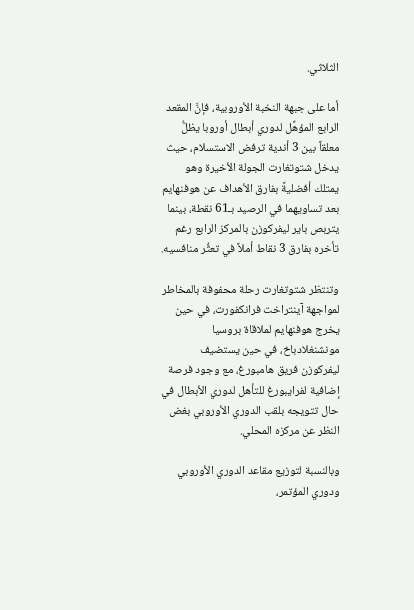الثلاثي.

أما على جبهة النخبة الأوروبية، فإنَّ المقعد الرابع المؤهِّل لدوري أبطال أوروبا يظلُّ معلقاً بين 3 أندية ترفض الاستسلام، حيث يدخل شتوتغارت الجولة الأخيرة وهو يمتلك أفضليةً بفارق الأهداف عن هوفنهايم بعد تساويهما في الرصيد بـ61 نقطة، بينما يتربص باير ليفركوزن بالمركز الرابع رغم تأخره بفارق 3 نقاط أملاً في تعثُّر منافسيه.

وتنتظر شتوتغارت رحلة محفوفة بالمخاطر لمواجهة آينتراخت فرانكفورت، في حين يخرج هوفنهايم لملاقاة بروسيا مونشنغلادباخ، في حين يستضيف ليفركوزن فريق هامبورغ، مع وجود فرصة إضافية لفرايبورغ للتأهل لدوري الأبطال في حال تتويجه بلقب الدوري الأوروبي بغض النظر عن مركزه المحلي.

وبالنسبة لتوزيع مقاعد الدوري الأوروبي ودوري المؤتمر،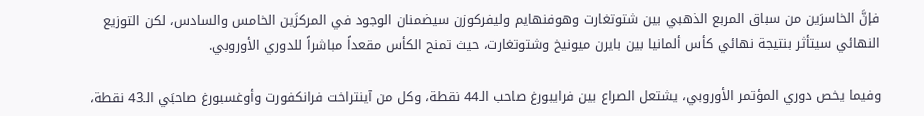فإنَّ الخاسرَين من سباق المربع الذهبي بين شتوتغارت وهوفنهايم وليفركوزن سيضمنان الوجود في المركزَين الخامس والسادس، لكن التوزيع النهائي سيتأثر بنتيجة نهائي كأس ألمانيا بين بايرن ميونيخ وشتوتغارت، حيث تمنح الكأس مقعداً مباشراً للدوري الأوروبي.

وفيما يخص دوري المؤتمر الأوروبي، يشتعل الصراع بين فرايبورغ صاحب الـ44 نقطة، وكل من آينتراخت فرانكفورت وأوغسبورغ صاحبَي الـ43 نقطة،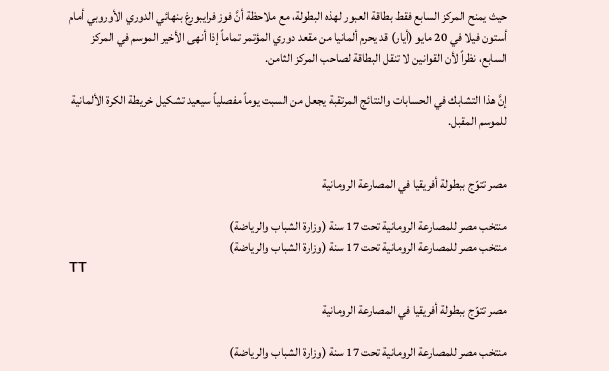حيث يمنح المركز السابع فقط بطاقة العبور لهذه البطولة، مع ملاحظة أنَّ فوز فرايبورغ بنهائي الدوري الأوروبي أمام أستون فيلا في 20 مايو (أيار) قد يحرم ألمانيا من مقعد دوري المؤتمر تماماً إذا أنهى الأخير الموسم في المركز السابع، نظراً لأن القوانين لا تنقل البطاقة لصاحب المركز الثامن.

إنَّ هذا التشابك في الحسابات والنتائج المرتقبة يجعل من السبت يوماً مفصلياً سيعيد تشكيل خريطة الكرة الألمانية للموسم المقبل.


مصر تتوّج ببطولة أفريقيا في المصارعة الرومانية

منتخب مصر للمصارعة الرومانية تحت 17 سنة (وزارة الشباب والرياضة)
منتخب مصر للمصارعة الرومانية تحت 17 سنة (وزارة الشباب والرياضة)
TT

مصر تتوّج ببطولة أفريقيا في المصارعة الرومانية

منتخب مصر للمصارعة الرومانية تحت 17 سنة (وزارة الشباب والرياضة)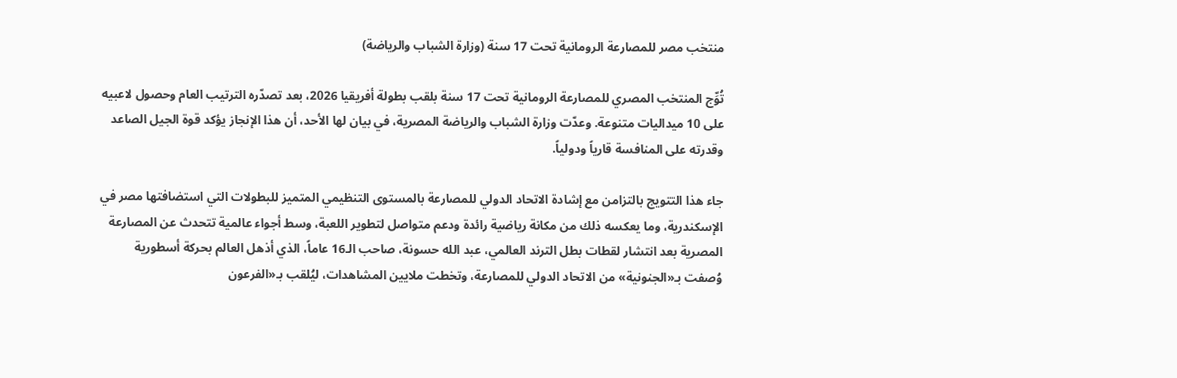منتخب مصر للمصارعة الرومانية تحت 17 سنة (وزارة الشباب والرياضة)

تُوِّج المنتخب المصري للمصارعة الرومانية تحت 17 سنة بلقب بطولة أفريقيا 2026، بعد تصدّره الترتيب العام وحصول لاعبيه على 10 ميداليات متنوعة. وعدّت وزارة الشباب والرياضة المصرية، في بيان لها الأحد، أن هذا الإنجاز يؤكد قوة الجيل الصاعد وقدرته على المنافسة قارياً ودولياً.

جاء هذا التتويج بالتزامن مع إشادة الاتحاد الدولي للمصارعة بالمستوى التنظيمي المتميز للبطولات التي استضافتها مصر في الإسكندرية، وما يعكسه ذلك من مكانة رياضية رائدة ودعم متواصل لتطوير اللعبة، وسط أجواء عالمية تتحدث عن المصارعة المصرية بعد انتشار لقطات بطل الترند العالمي، عبد الله حسونة، صاحب الـ16 عاماً، الذي أذهل العالم بحركة أسطورية وُصفت بـ«الجنونية» من الاتحاد الدولي للمصارعة، وتخطت ملايين المشاهدات، ليُلقب بـ«الفرعون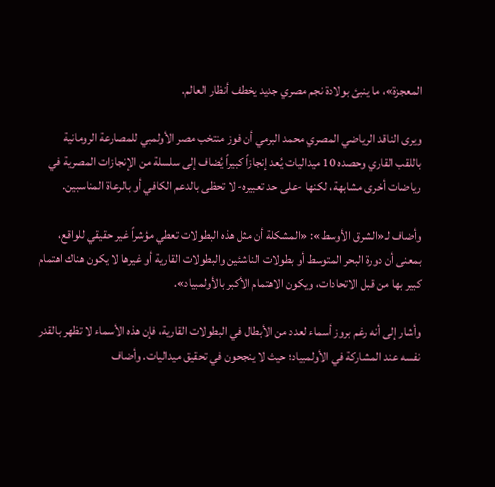المعجزة»، ما ينبئ بولادة نجم مصري جديد يخطف أنظار العالم.

ويرى الناقد الرياضي المصري محمد البرمي أن فوز منتخب مصر الأولمبي للمصارعة الرومانية باللقب القاري وحصده 10 ميداليات يُعد إنجازاً كبيراً يُضاف إلى سلسلة من الإنجازات المصرية في رياضات أخرى مشابهة، لكنها -على حد تعبيره- لا تحظى بالدعم الكافي أو بالرعاة المناسبين.

وأضاف لـ«الشرق الأوسط»: «المشكلة أن مثل هذه البطولات تعطي مؤشراً غير حقيقي للواقع، بمعنى أن دورة البحر المتوسط أو بطولات الناشئين والبطولات القارية أو غيرها لا يكون هناك اهتمام كبير بها من قبل الاتحادات، ويكون الاهتمام الأكبر بالأولمبياد».

وأشار إلى أنه رغم بروز أسماء لعدد من الأبطال في البطولات القارية، فإن هذه الأسماء لا تظهر بالقدر نفسه عند المشاركة في الأولمبياد؛ حيث لا ينجحون في تحقيق ميداليات. وأضاف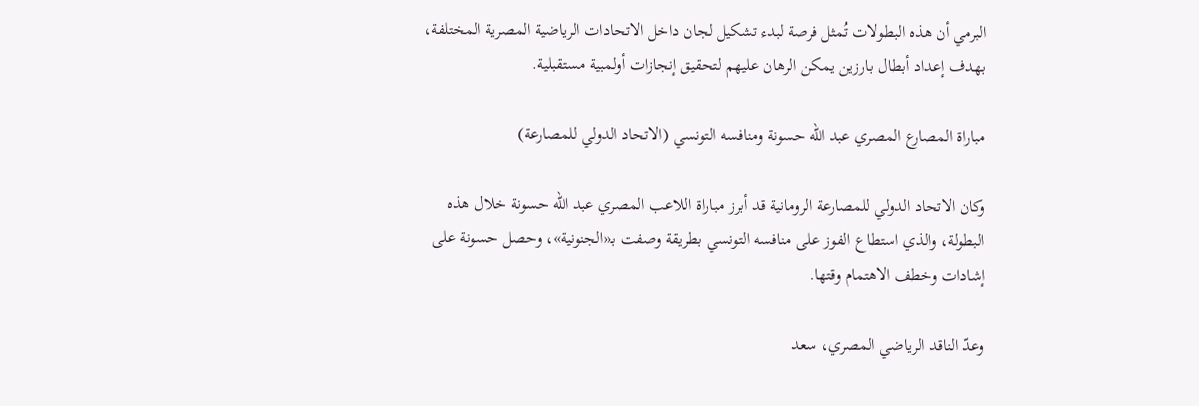البرمي أن هذه البطولات تُمثل فرصة لبدء تشكيل لجان داخل الاتحادات الرياضية المصرية المختلفة، بهدف إعداد أبطال بارزين يمكن الرهان عليهم لتحقيق إنجازات أولمبية مستقبلية.

مباراة المصارع المصري عبد الله حسونة ومنافسه التونسي (الاتحاد الدولي للمصارعة)

وكان الاتحاد الدولي للمصارعة الرومانية قد أبرز مباراة اللاعب المصري عبد الله حسونة خلال هذه البطولة، والذي استطاع الفوز على منافسه التونسي بطريقة وصفت بـ«الجنونية»، وحصل حسونة على إشادات وخطف الاهتمام وقتها.

وعدّ الناقد الرياضي المصري، سعد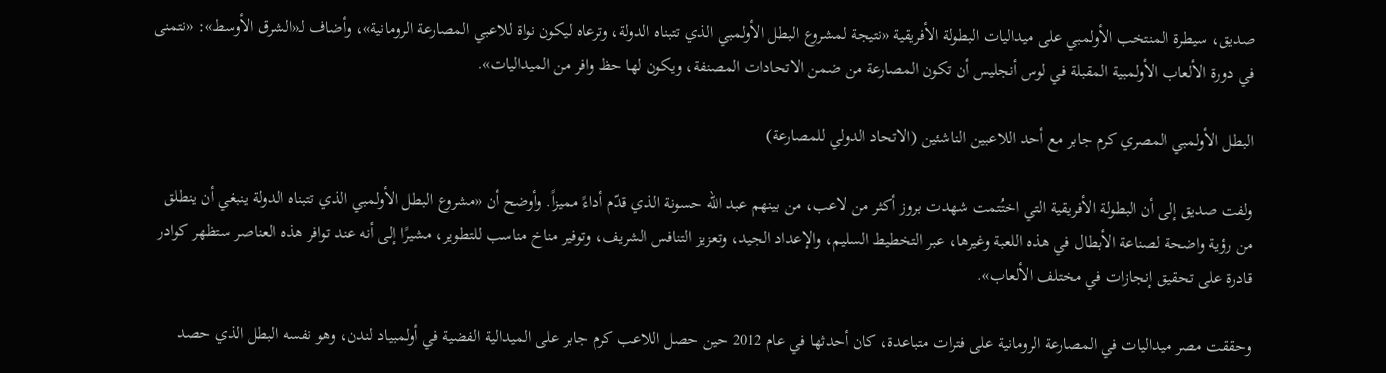صديق، سيطرة المنتخب الأولمبي على ميداليات البطولة الأفريقية «نتيجة لمشروع البطل الأولمبي الذي تتبناه الدولة، وترعاه ليكون نواة للاعبي المصارعة الرومانية»، وأضاف لـ«الشرق الأوسط»: «نتمنى في دورة الألعاب الأولمبية المقبلة في لوس أنجليس أن تكون المصارعة من ضمن الاتحادات المصنفة، ويكون لها حظ وافر من الميداليات».

البطل الأولمبي المصري كرم جابر مع أحد اللاعبين الناشئين (الاتحاد الدولي للمصارعة)

ولفت صديق إلى أن البطولة الأفريقية التي اختُتمت شهدت بروز أكثر من لاعب، من بينهم عبد الله حسونة الذي قدّم أداءً مميزاً. وأوضح أن «مشروع البطل الأولمبي الذي تتبناه الدولة ينبغي أن ينطلق من رؤية واضحة لصناعة الأبطال في هذه اللعبة وغيرها، عبر التخطيط السليم، والإعداد الجيد، وتعزيز التنافس الشريف، وتوفير مناخ مناسب للتطوير، مشيرًا إلى أنه عند توافر هذه العناصر ستظهر كوادر قادرة على تحقيق إنجازات في مختلف الألعاب».

وحققت مصر ميداليات في المصارعة الرومانية على فترات متباعدة، كان أحدثها في عام 2012 حين حصل اللاعب كرم جابر على الميدالية الفضية في أولمبياد لندن، وهو نفسه البطل الذي حصد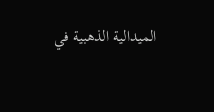الميدالية الذهبية في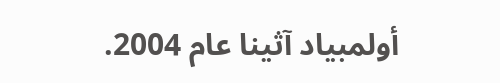أولمبياد آثينا عام 2004.